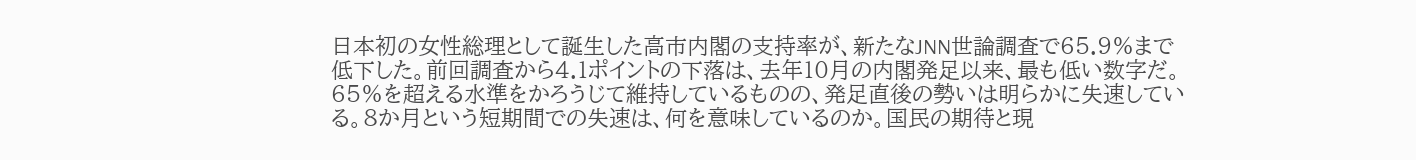日本初の女性総理として誕生した高市内閣の支持率が、新たなJNN世論調査で65.9%まで低下した。前回調査から4.1ポイントの下落は、去年10月の内閣発足以来、最も低い数字だ。
65%を超える水準をかろうじて維持しているものの、発足直後の勢いは明らかに失速している。8か月という短期間での失速は、何を意味しているのか。国民の期待と現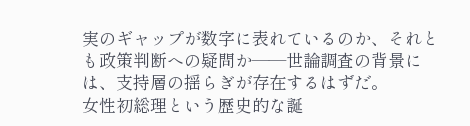実のギャップが数字に表れているのか、それとも政策判断への疑問か——世論調査の背景には、支持層の揺らぎが存在するはずだ。
女性初総理という歴史的な誕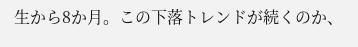生から8か月。この下落トレンドが続くのか、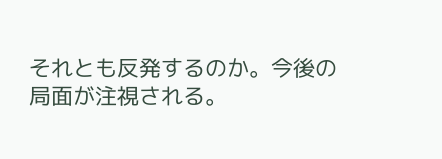それとも反発するのか。今後の局面が注視される。